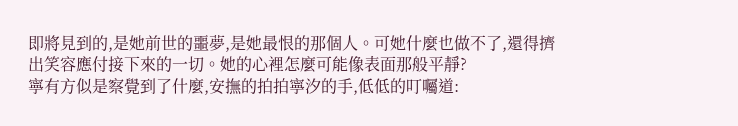即將見到的,是她前世的噩夢,是她最恨的那個人。可她什麼也做不了,還得擠出笑容應付接下來的一切。她的心裡怎麼可能像表面那般平靜?
寧有方似是察覺到了什麼,安撫的拍拍寧汐的手,低低的叮囑道: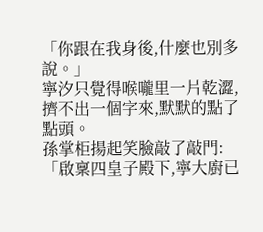「你跟在我身後,什麼也別多說。」
寧汐只覺得喉嚨里一片乾澀,擠不出一個字來,默默的點了點頭。
孫掌柜揚起笑臉敲了敲門:「啟稟四皇子殿下,寧大廚已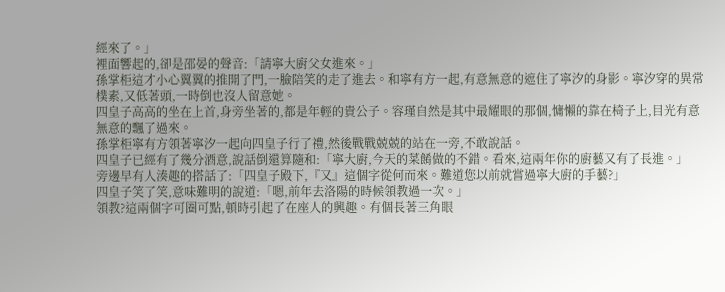經來了。」
裡面響起的,卻是邵晏的聲音:「請寧大廚父女進來。」
孫掌柜這才小心翼翼的推開了門,一臉陪笑的走了進去。和寧有方一起,有意無意的遮住了寧汐的身影。寧汐穿的異常樸素,又低著頭,一時倒也沒人留意她。
四皇子高高的坐在上首,身旁坐著的,都是年輕的貴公子。容瑾自然是其中最耀眼的那個,慵懶的靠在椅子上,目光有意無意的飄了過來。
孫掌柜寧有方領著寧汐一起向四皇子行了禮,然後戰戰兢兢的站在一旁,不敢說話。
四皇子已經有了幾分酒意,說話倒還算隨和:「寧大廚,今天的菜餚做的不錯。看來,這兩年你的廚藝又有了長進。」
旁邊早有人湊趣的搭話了:「四皇子殿下,『又』這個字從何而來。難道您以前就嘗過寧大廚的手藝?」
四皇子笑了笑,意味難明的說道:「嗯,前年去洛陽的時候領教過一次。」
領教?這兩個字可圈可點,頓時引起了在座人的興趣。有個長著三角眼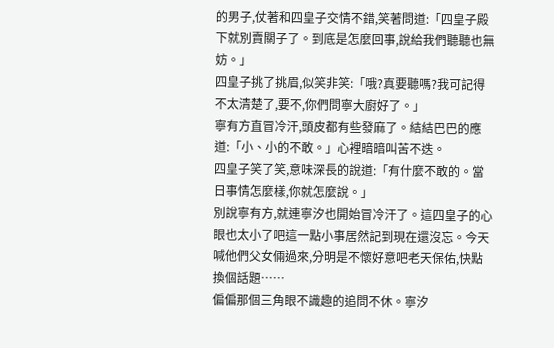的男子,仗著和四皇子交情不錯,笑著問道:「四皇子殿下就別賣關子了。到底是怎麼回事,說給我們聽聽也無妨。」
四皇子挑了挑眉,似笑非笑:「哦?真要聽嗎?我可記得不太清楚了,要不,你們問寧大廚好了。」
寧有方直冒冷汗,頭皮都有些發麻了。結結巴巴的應道:「小、小的不敢。」心裡暗暗叫苦不迭。
四皇子笑了笑,意味深長的說道:「有什麼不敢的。當日事情怎麼樣,你就怎麼說。」
別說寧有方,就連寧汐也開始冒冷汗了。這四皇子的心眼也太小了吧這一點小事居然記到現在還沒忘。今天喊他們父女倆過來,分明是不懷好意吧老天保佑,快點換個話題……
偏偏那個三角眼不識趣的追問不休。寧汐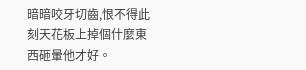暗暗咬牙切齒,恨不得此刻天花板上掉個什麼東西砸暈他才好。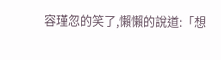容瑾忽的笑了,懶懶的說道:「想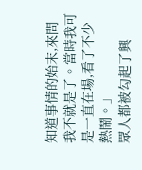知道事情的始末,來問我不就是了。當時我可是一直在場,看了不少熱鬧。」
眾人都被勾起了興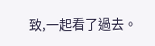致,一起看了過去。